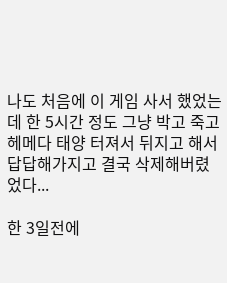나도 처음에 이 게임 사서 했었는데 한 5시간 정도 그냥 박고 죽고 헤메다 태양 터져서 뒤지고 해서 답답해가지고 결국 삭제해버렸었다...

한 3일전에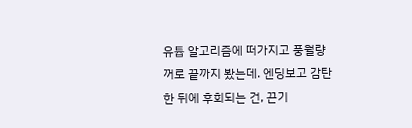유튭 알고리즘에 떠가지고 풍월량꺼로 끝까지 봤는데. 엔딩보고 감탄한 뒤에 후회되는 건, 끈기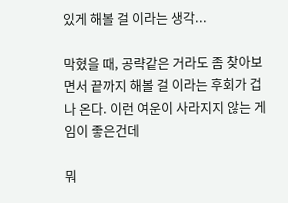있게 해볼 걸 이라는 생각...

막혔을 때, 공략같은 거라도 좀 찾아보면서 끝까지 해볼 걸 이라는 후회가 겁나 온다. 이런 여운이 사라지지 않는 게임이 좋은건데

뭐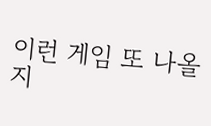이런 게임 또 나올지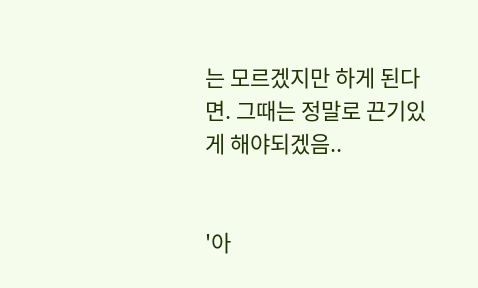는 모르겠지만 하게 된다면. 그때는 정말로 끈기있게 해야되겠음..


'아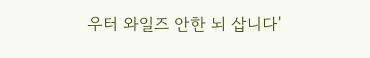우터 와일즈 안한 뇌 삽니다'